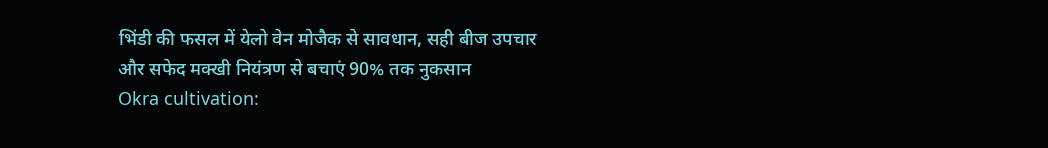भिंडी की फसल में येलो वेन मोजैक से सावधान, सही बीज उपचार और सफेद मक्खी नियंत्रण से बचाएं 90% तक नुकसान
Okra cultivation: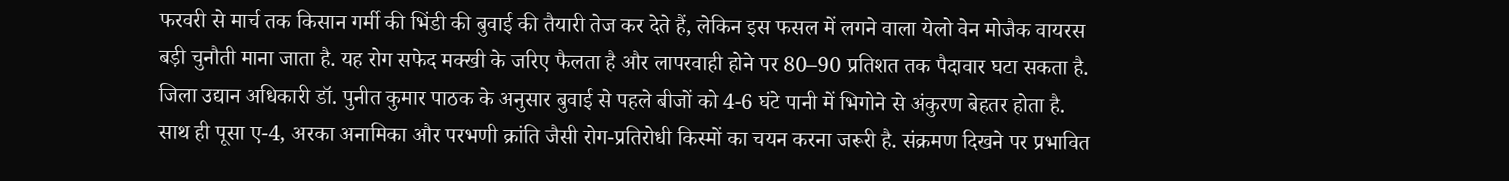फरवरी से मार्च तक किसान गर्मी की भिंडी की बुवाई की तैयारी तेज कर देते हैं, लेकिन इस फसल में लगने वाला येलो वेन मोजैक वायरस बड़ी चुनौती माना जाता है. यह रोग सफेद मक्खी के जरिए फैलता है और लापरवाही होने पर 80–90 प्रतिशत तक पैदावार घटा सकता है. जिला उद्यान अधिकारी डॉ. पुनीत कुमार पाठक के अनुसार बुवाई से पहले बीजों को 4-6 घंटे पानी में भिगोने से अंकुरण बेहतर होता है. साथ ही पूसा ए-4, अरका अनामिका और परभणी क्रांति जैसी रोग-प्रतिरोधी किस्मों का चयन करना जरूरी है. संक्रमण दिखने पर प्रभावित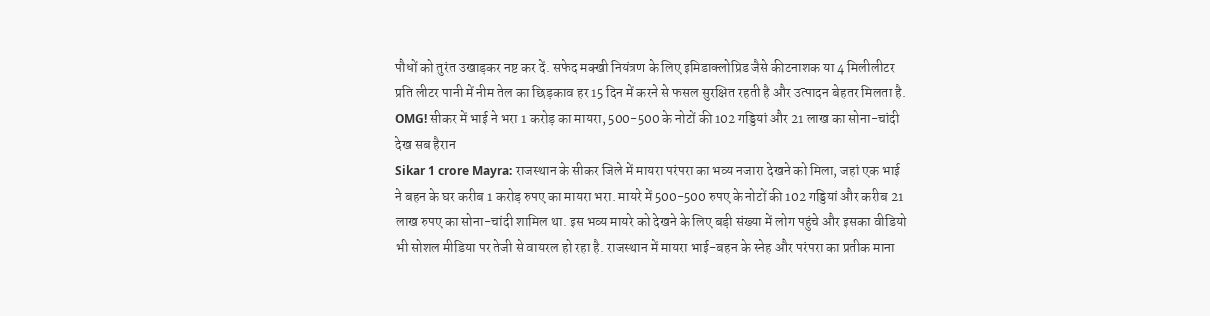पौधों को तुरंत उखाड़कर नष्ट कर दें. सफेद मक्खी नियंत्रण के लिए इमिडाक्लोप्रिड जैसे कीटनाशक या 4 मिलीलीटर प्रति लीटर पानी में नीम तेल का छिड़काव हर 15 दिन में करने से फसल सुरक्षित रहती है और उत्पादन बेहतर मिलता है.
OMG! सीकर में भाई ने भरा 1 करोड़ का मायरा, 500-500 के नोटों की 102 गड्डियां और 21 लाख का सोना-चांदी देख सब हैरान
Sikar 1 crore Mayra: राजस्थान के सीकर जिले में मायरा परंपरा का भव्य नजारा देखने को मिला, जहां एक भाई ने बहन के घर करीब 1 करोड़ रुपए का मायरा भरा. मायरे में 500-500 रुपए के नोटों की 102 गड्डियां और करीब 21 लाख रुपए का सोना-चांदी शामिल था. इस भव्य मायरे को देखने के लिए बड़ी संख्या में लोग पहुंचे और इसका वीडियो भी सोशल मीडिया पर तेजी से वायरल हो रहा है. राजस्थान में मायरा भाई-बहन के स्नेह और परंपरा का प्रतीक माना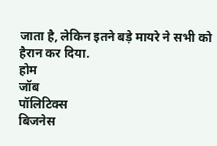जाता है, लेकिन इतने बड़े मायरे ने सभी को हैरान कर दिया.
होम
जॉब
पॉलिटिक्स
बिजनेस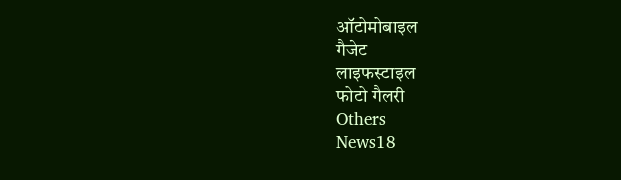ऑटोमोबाइल
गैजेट
लाइफस्टाइल
फोटो गैलरी
Others
News18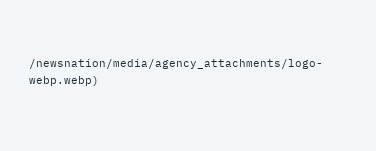/newsnation/media/agency_attachments/logo-webp.webp)